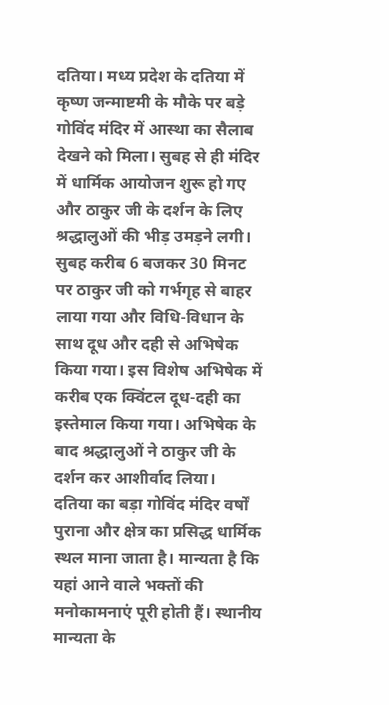दतिया। मध्य प्रदेश के दतिया में कृष्ण जन्माष्टमी के मौके पर बड़े गोविंद मंदिर में आस्था का सैलाब देखने को मिला। सुबह से ही मंदिर में धार्मिक आयोजन शुरू हो गए और ठाकुर जी के दर्शन के लिए श्रद्धालुओं की भीड़ उमड़ने लगी।
सुबह करीब 6 बजकर 30 मिनट पर ठाकुर जी को गर्भगृह से बाहर लाया गया और विधि-विधान के साथ दूध और दही से अभिषेक किया गया। इस विशेष अभिषेक में करीब एक क्विंटल दूध-दही का इस्तेमाल किया गया। अभिषेक के बाद श्रद्धालुओं ने ठाकुर जी के दर्शन कर आशीर्वाद लिया।
दतिया का बड़ा गोविंद मंदिर वर्षों पुराना और क्षेत्र का प्रसिद्ध धार्मिक स्थल माना जाता है। मान्यता है कि यहां आने वाले भक्तों की मनोकामनाएं पूरी होती हैं। स्थानीय मान्यता के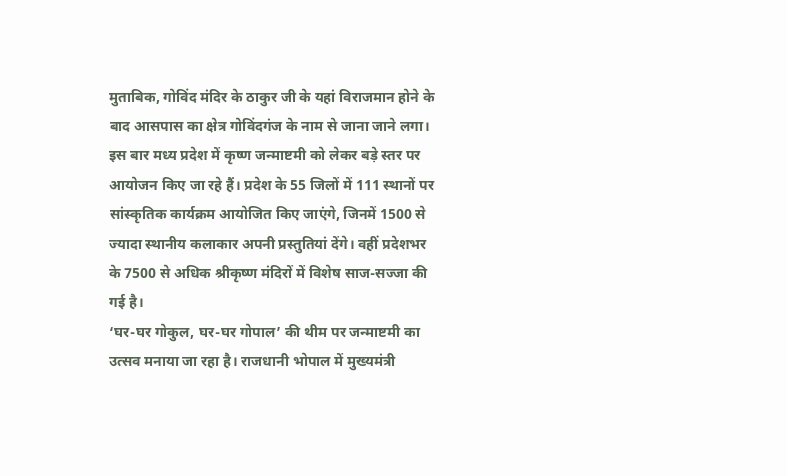मुताबिक, गोविंद मंदिर के ठाकुर जी के यहां विराजमान होने के बाद आसपास का क्षेत्र गोविंदगंज के नाम से जाना जाने लगा।
इस बार मध्य प्रदेश में कृष्ण जन्माष्टमी को लेकर बड़े स्तर पर आयोजन किए जा रहे हैं। प्रदेश के 55 जिलों में 111 स्थानों पर सांस्कृतिक कार्यक्रम आयोजित किए जाएंगे, जिनमें 1500 से ज्यादा स्थानीय कलाकार अपनी प्रस्तुतियां देंगे। वहीं प्रदेशभर के 7500 से अधिक श्रीकृष्ण मंदिरों में विशेष साज-सज्जा की गई है।
‘घर-घर गोकुल, घर-घर गोपाल’ की थीम पर जन्माष्टमी का उत्सव मनाया जा रहा है। राजधानी भोपाल में मुख्यमंत्री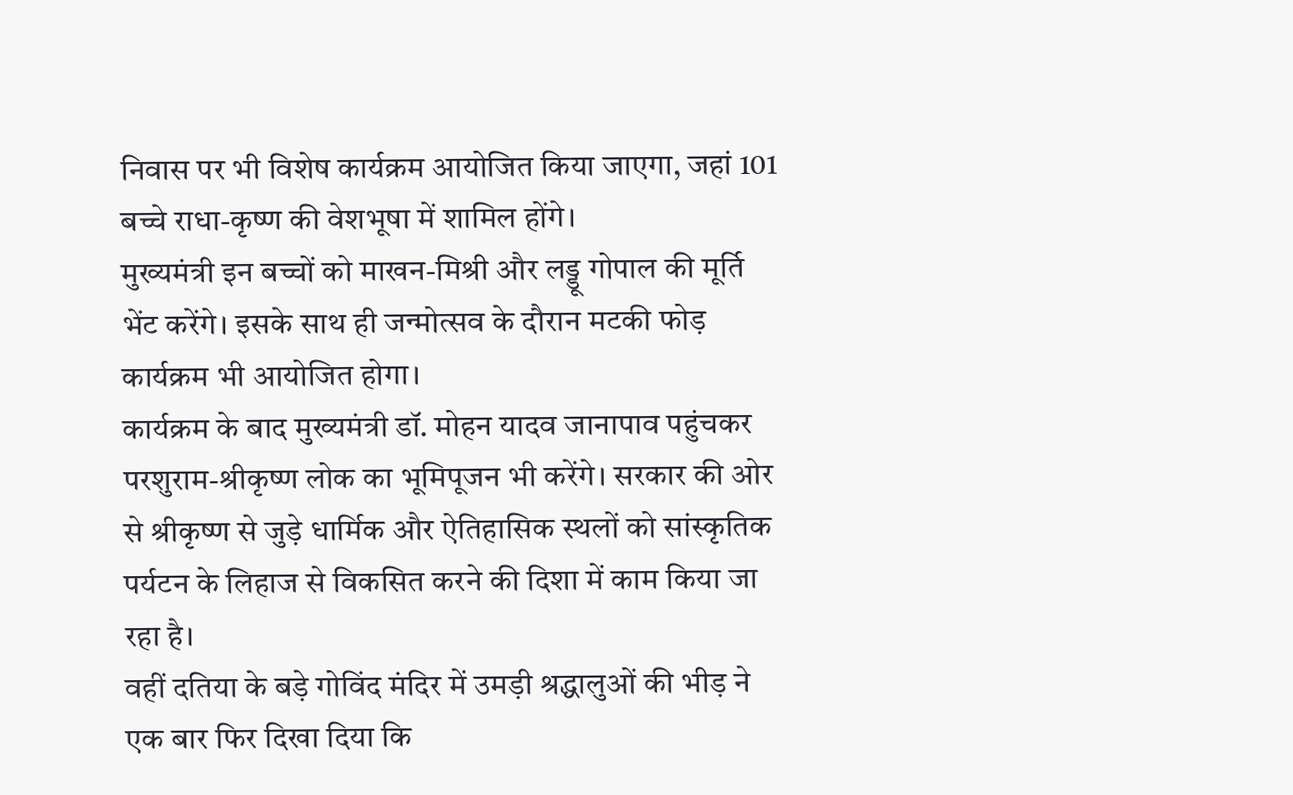निवास पर भी विशेष कार्यक्रम आयोजित किया जाएगा, जहां 101 बच्चे राधा-कृष्ण की वेशभूषा में शामिल होंगे।
मुख्यमंत्री इन बच्चों को माखन-मिश्री और लड्डू गोपाल की मूर्ति भेंट करेंगे। इसके साथ ही जन्मोत्सव के दौरान मटकी फोड़ कार्यक्रम भी आयोजित होगा।
कार्यक्रम के बाद मुख्यमंत्री डॉ. मोहन यादव जानापाव पहुंचकर परशुराम-श्रीकृष्ण लोक का भूमिपूजन भी करेंगे। सरकार की ओर से श्रीकृष्ण से जुड़े धार्मिक और ऐतिहासिक स्थलों को सांस्कृतिक पर्यटन के लिहाज से विकसित करने की दिशा में काम किया जा रहा है।
वहीं दतिया के बड़े गोविंद मंदिर में उमड़ी श्रद्धालुओं की भीड़ ने एक बार फिर दिखा दिया कि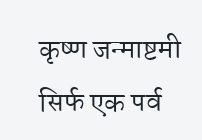कृष्ण जन्माष्टमी सिर्फ एक पर्व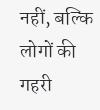नहीं, बल्कि लोगों की गहरी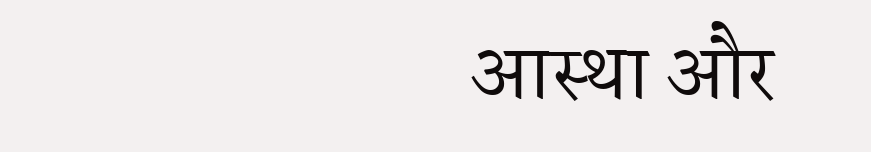आस्था और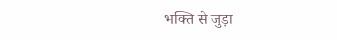भक्ति से जुड़ा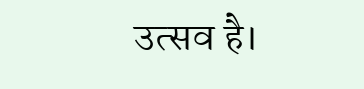उत्सव है।